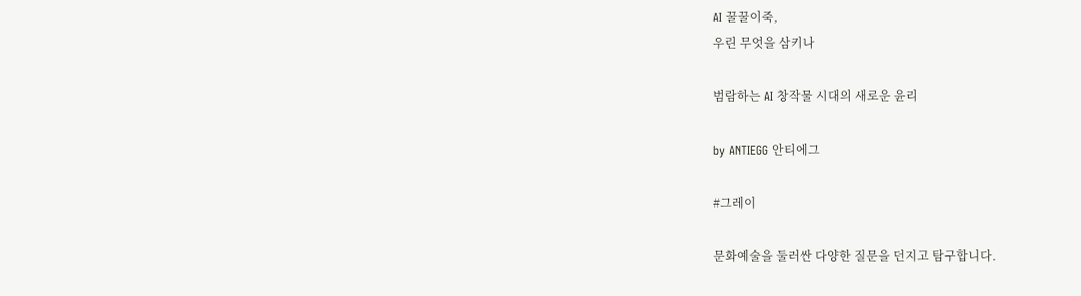AI 꿀꿀이죽,
우린 무엇을 삼키나

범람하는 AI 창작물 시대의 새로운 윤리

by ANTIEGG 안티에그

#그레이

문화예술을 둘러싼 다양한 질문을 던지고 탐구합니다.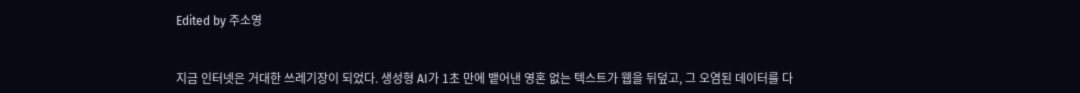Edited by 주소영


지금 인터넷은 거대한 쓰레기장이 되었다. 생성형 AI가 1초 만에 뱉어낸 영혼 없는 텍스트가 웹을 뒤덮고, 그 오염된 데이터를 다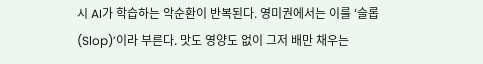시 AI가 학습하는 악순환이 반복된다. 영미권에서는 이를 ‘슬롭(Slop)’이라 부른다. 맛도 영양도 없이 그저 배만 채우는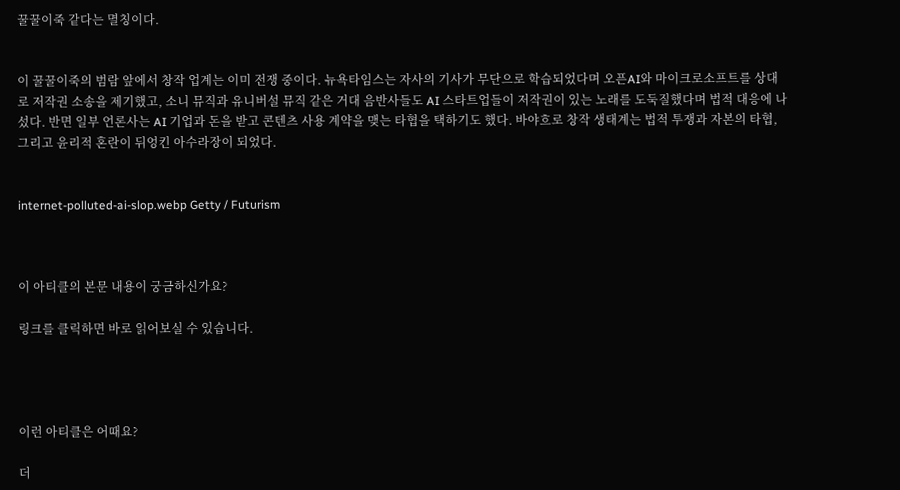꿀꿀이죽 같다는 멸칭이다.


이 꿀꿀이죽의 범람 앞에서 창작 업계는 이미 전쟁 중이다. 뉴욕타임스는 자사의 기사가 무단으로 학습되었다며 오픈AI와 마이크로소프트를 상대로 저작권 소송을 제기했고, 소니 뮤직과 유니버설 뮤직 같은 거대 음반사들도 AI 스타트업들이 저작권이 있는 노래를 도둑질했다며 법적 대응에 나섰다. 반면 일부 언론사는 AI 기업과 돈을 받고 콘텐츠 사용 계약을 맺는 타협을 택하기도 했다. 바야흐로 창작 생태계는 법적 투쟁과 자본의 타협, 그리고 윤리적 혼란이 뒤엉킨 아수라장이 되었다.


internet-polluted-ai-slop.webp Getty / Futurism



이 아티클의 본문 내용이 궁금하신가요?

링크를 클릭하면 바로 읽어보실 수 있습니다.




이런 아티클은 어때요?

더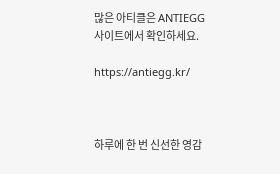많은 아티클은 ANTIEGG 사이트에서 확인하세요.

https://antiegg.kr/



하루에 한 번 신선한 영감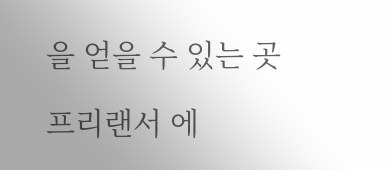을 얻을 수 있는 곳

프리랜서 에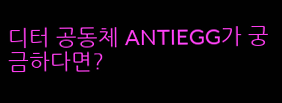디터 공동체 ANTIEGG가 궁금하다면?